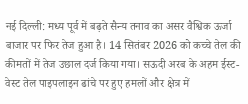नई दिल्ली: मध्य पूर्व में बढ़ते सैन्य तनाव का असर वैश्विक ऊर्जा बाजार पर फिर तेज हुआ है। 14 सितंबर 2026 को कच्चे तेल की कीमतों में तेज उछाल दर्ज किया गया। सऊदी अरब के अहम ईस्ट-वेस्ट तेल पाइपलाइन ढांचे पर हुए हमलों और क्षेत्र में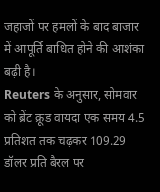जहाजों पर हमलों के बाद बाजार में आपूर्ति बाधित होने की आशंका बढ़ी है।
Reuters के अनुसार, सोमवार को ब्रेंट क्रूड वायदा एक समय 4.5 प्रतिशत तक चढ़कर 109.29 डॉलर प्रति बैरल पर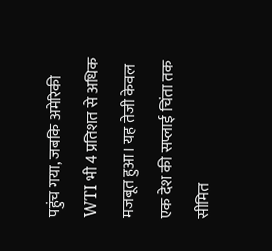पहुंच गया, जबकि अमेरिकी WTI भी 4 प्रतिशत से अधिक मजबूत हुआ। यह तेजी केवल एक देश की सप्लाई चिंता तक सीमित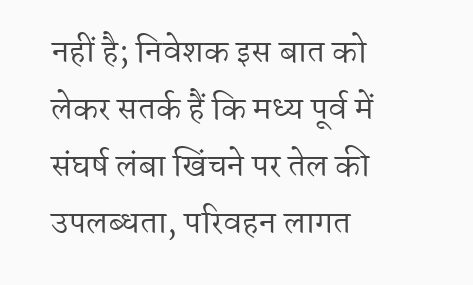नहीं है; निवेशक इस बात को लेकर सतर्क हैं कि मध्य पूर्व में संघर्ष लंबा खिंचने पर तेल की उपलब्धता, परिवहन लागत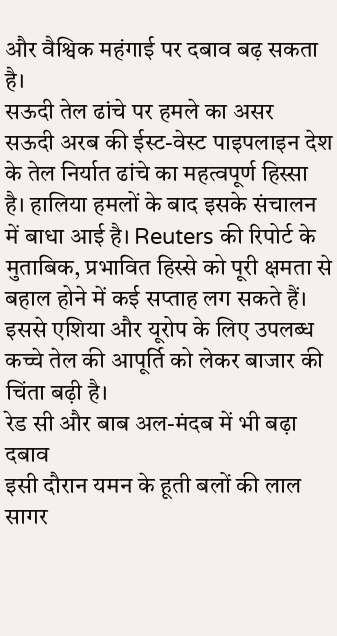और वैश्विक महंगाई पर दबाव बढ़ सकता है।
सऊदी तेल ढांचे पर हमले का असर
सऊदी अरब की ईस्ट-वेस्ट पाइपलाइन देश के तेल निर्यात ढांचे का महत्वपूर्ण हिस्सा है। हालिया हमलों के बाद इसके संचालन में बाधा आई है। Reuters की रिपोर्ट के मुताबिक, प्रभावित हिस्से को पूरी क्षमता से बहाल होने में कई सप्ताह लग सकते हैं। इससे एशिया और यूरोप के लिए उपलब्ध कच्चे तेल की आपूर्ति को लेकर बाजार की चिंता बढ़ी है।
रेड सी और बाब अल-मंदब में भी बढ़ा दबाव
इसी दौरान यमन के हूती बलों की लाल सागर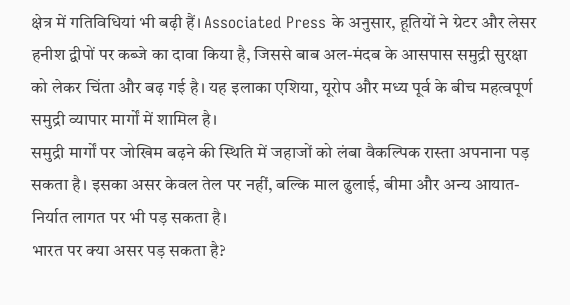क्षेत्र में गतिविधियां भी बढ़ी हैं। Associated Press के अनुसार, हूतियों ने ग्रेटर और लेसर हनीश द्वीपों पर कब्जे का दावा किया है, जिससे बाब अल-मंदब के आसपास समुद्री सुरक्षा को लेकर चिंता और बढ़ गई है। यह इलाका एशिया, यूरोप और मध्य पूर्व के बीच महत्वपूर्ण समुद्री व्यापार मार्गों में शामिल है।
समुद्री मार्गों पर जोखिम बढ़ने की स्थिति में जहाजों को लंबा वैकल्पिक रास्ता अपनाना पड़ सकता है। इसका असर केवल तेल पर नहीं, बल्कि माल ढुलाई, बीमा और अन्य आयात-निर्यात लागत पर भी पड़ सकता है।
भारत पर क्या असर पड़ सकता है?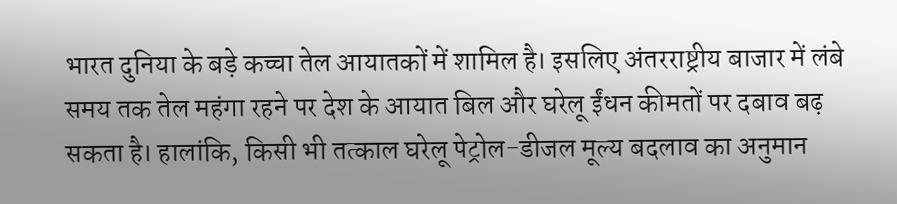भारत दुनिया के बड़े कच्चा तेल आयातकों में शामिल है। इसलिए अंतरराष्ट्रीय बाजार में लंबे समय तक तेल महंगा रहने पर देश के आयात बिल और घरेलू ईंधन कीमतों पर दबाव बढ़ सकता है। हालांकि, किसी भी तत्काल घरेलू पेट्रोल-डीजल मूल्य बदलाव का अनुमान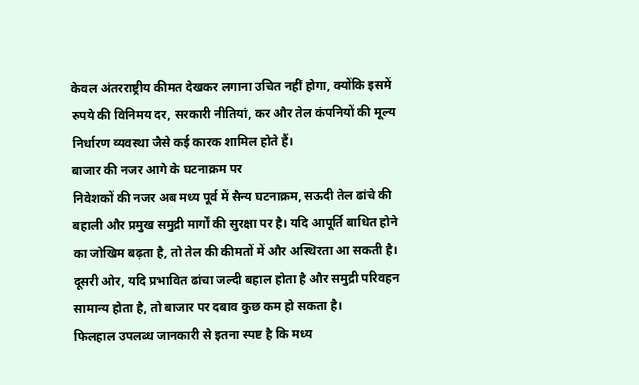केवल अंतरराष्ट्रीय कीमत देखकर लगाना उचित नहीं होगा, क्योंकि इसमें रुपये की विनिमय दर, सरकारी नीतियां, कर और तेल कंपनियों की मूल्य निर्धारण व्यवस्था जैसे कई कारक शामिल होते हैं।
बाजार की नजर आगे के घटनाक्रम पर
निवेशकों की नजर अब मध्य पूर्व में सैन्य घटनाक्रम, सऊदी तेल ढांचे की बहाली और प्रमुख समुद्री मार्गों की सुरक्षा पर है। यदि आपूर्ति बाधित होने का जोखिम बढ़ता है, तो तेल की कीमतों में और अस्थिरता आ सकती है। दूसरी ओर, यदि प्रभावित ढांचा जल्दी बहाल होता है और समुद्री परिवहन सामान्य होता है, तो बाजार पर दबाव कुछ कम हो सकता है।
फिलहाल उपलब्ध जानकारी से इतना स्पष्ट है कि मध्य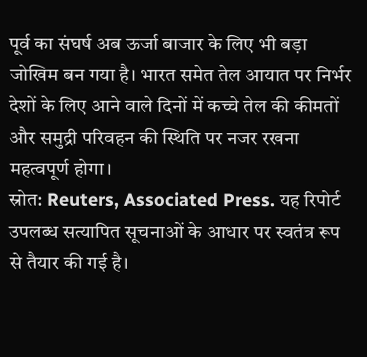पूर्व का संघर्ष अब ऊर्जा बाजार के लिए भी बड़ा जोखिम बन गया है। भारत समेत तेल आयात पर निर्भर देशों के लिए आने वाले दिनों में कच्चे तेल की कीमतों और समुद्री परिवहन की स्थिति पर नजर रखना महत्वपूर्ण होगा।
स्रोत: Reuters, Associated Press. यह रिपोर्ट उपलब्ध सत्यापित सूचनाओं के आधार पर स्वतंत्र रूप से तैयार की गई है।